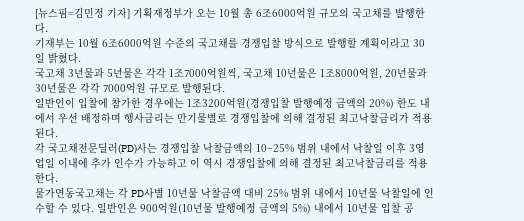[뉴스핌=김민정 기자] 기획재정부가 오는 10월 총 6조6000억원 규모의 국고채를 발행한다.
기재부는 10월 6조6000억원 수준의 국고채를 경쟁입찰 방식으로 발행할 계획이라고 30일 밝혔다.
국고채 3년물과 5년물은 각각 1조7000억원씩, 국고채 10년물은 1조8000억원, 20년물과 30년물은 각각 7000억원 규모로 발행된다.
일반인이 입찰에 참가한 경우에는 1조3200억원(경쟁입찰 발행예정 금액의 20%) 한도 내에서 우선 배정하며 행사금리는 만기물별로 경쟁입찰에 의해 결정된 최고낙찰금리가 적용된다.
각 국고채전문딜러(PD)사는 경쟁입찰 낙찰금액의 10~25% 범위 내에서 낙찰일 이후 3영업일 이내에 추가 인수가 가능하고 이 역시 경쟁입찰에 의해 결정된 최고낙찰금리를 적용한다.
물가연동국고채는 각 PD사별 10년물 낙찰금액 대비 25% 범위 내에서 10년물 낙찰일에 인수할 수 있다. 일반인은 900억원(10년물 발행예정 금액의 5%) 내에서 10년물 입찰 공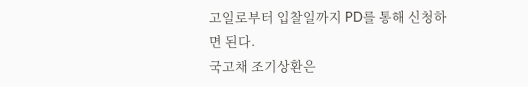고일로부터 입찰일까지 PD를 통해 신청하면 된다.
국고채 조기상환은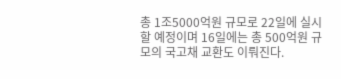총 1조5000억원 규모로 22일에 실시할 예정이며 16일에는 총 500억원 규모의 국고채 교환도 이뤄진다.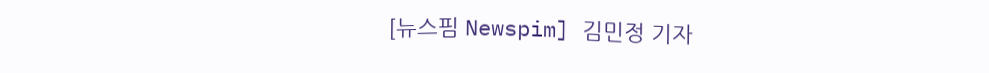[뉴스핌 Newspim] 김민정 기자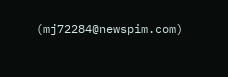(mj72284@newspim.com)